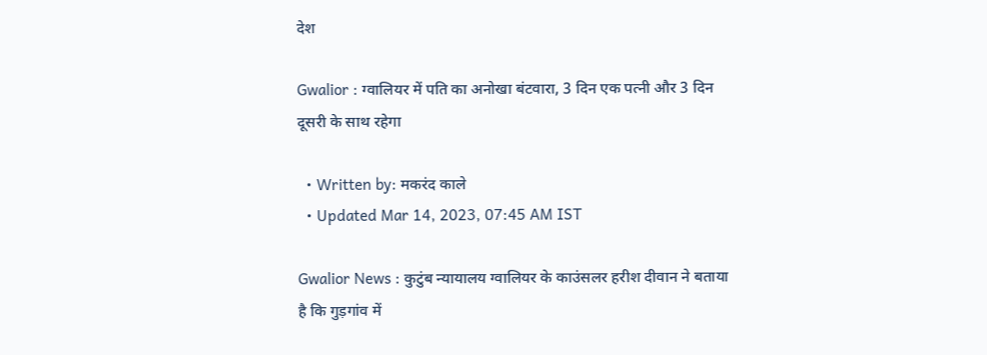देश

Gwalior : ग्वालियर में पति का अनोखा बंटवारा, 3 दिन एक पत्नी और 3 दिन दूसरी के साथ रहेगा

  • Written by: मकरंद काले
  • Updated Mar 14, 2023, 07:45 AM IST

Gwalior News : कुटुंब न्यायालय ग्वालियर के काउंसलर हरीश दीवान ने बताया है कि गुड़गांव में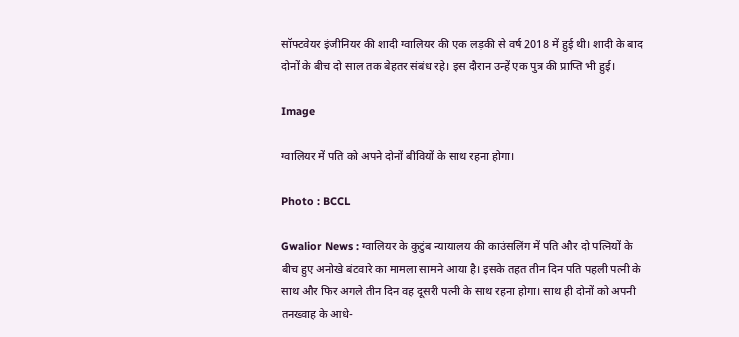सॉफ्टवेयर इंजीनियर की शादी ग्वालियर की एक लड़की से वर्ष 2018 में हुई थी। शादी के बाद दोनों के बीच दो साल तक बेहतर संबंध रहे। इस दौरान उन्हें एक पुत्र की प्राप्ति भी हुई।

Image

ग्वालियर में पति को अपने दोनों बीवियों के साथ रहना होगा।

Photo : BCCL

Gwalior News : ग्वालियर के कुटुंब न्यायालय की काउंसलिंग में पति और दो पत्नियों के बीच हुए अनोखे बंटवारे का मामला सामने आया है। इसके तहत तीन दिन पति पहली पत्नी के साथ और फिर अगले तीन दिन वह दूसरी पत्नी के साथ रहना होगा। साथ ही दोनों को अपनी तनख्वाह के आधे-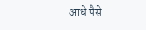आधे पैसे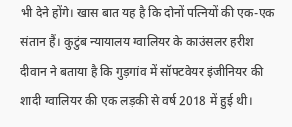भी देने होंगे। खास बात यह है कि दोनों पत्नियों की एक-एक संतान हैं। कुटुंब न्यायालय ग्वालियर के काउंसलर हरीश दीवान ने बताया है कि गुड़गांव में सॉफ्टवेयर इंजीनियर की शादी ग्वालियर की एक लड़की से वर्ष 2018 में हुई थी।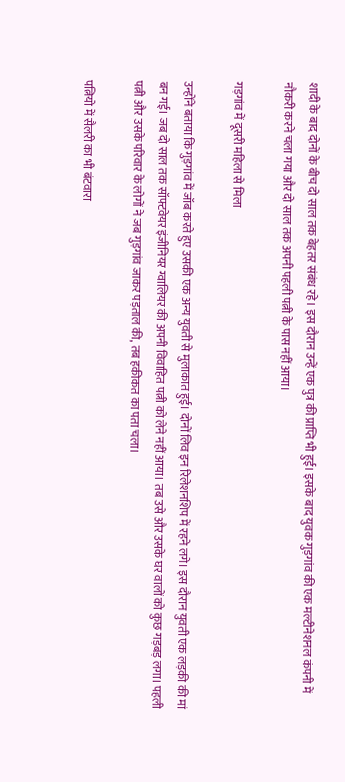शादी के बाद दोनों के बीच दो साल तक बेहतर संबंध रहे। इस दौरान उन्हें एक पुत्र की प्राप्ति भी हुई। इसके बाद युवक गुड़गांव की एक मल्टीनेशनल कंपनी में नौकरी करने चला गया और दो साल तक अपनी पहली पत्नी के पास नहीं आया।

गड़गांव में दूसरी महिला से मिला

उन्होंने बताया कि गुड़गांव में जॉब करते हुए उसकी एक अन्य युवती से मुलाकात हुई। दोनों लिव इन रिलेशनशिप में रहने लगे। इस दौरान युवती एक लड़की की मां बन गई। जब दो साल तक सॉफ्टवेयर इंजीनियर ग्वालियर की अपनी विवाहित पत्नी को लेने नहीं आया। तब उसे और उसके घर वालों को कुछ गड़बड़ लगा। पहली पत्नी और उसके परिवार के लोगों ने जब गुड़गांव जाकर पड़ताल की, तब हकीकत का पता चला।

पत्नियो में सैलरी का भी बंटवारा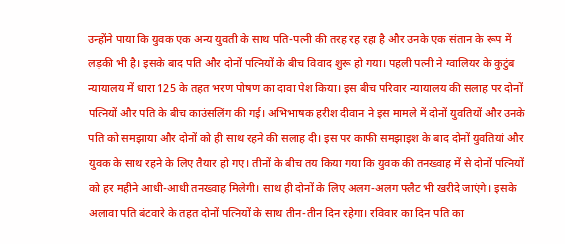उन्होंने पाया कि युवक एक अन्य युवती के साथ पति-पत्नी की तरह रह रहा है और उनके एक संतान के रूप में लड़की भी है। इसके बाद पति और दोनों पत्नियों के बीच विवाद शुरू हो गया। पहली पत्नी ने ग्वालियर के कुटुंब न्यायालय में धारा 125 के तहत भरण पोषण का दावा पेश किया। इस बीच परिवार न्यायालय की सलाह पर दोनों पत्नियों और पति के बीच काउंसलिंग की गई। अभिभाषक हरीश दीवान ने इस मामले में दोनों युवतियों और उनके पति को समझाया और दोनों को ही साथ रहने की सलाह दी। इस पर काफी समझाइश के बाद दोनों युवतियां और युवक के साथ रहने के लिए तैयार हो गए। तीनों के बीच तय किया गया कि युवक की तनख्वाह में से दोनों पत्नियों को हर महीने आधी-आधी तनख्वाह मिलेगी। साथ ही दोनों के लिए अलग-अलग फ्लैट भी खरीदे जाएंगे। इसके अलावा पति बंटवारे के तहत दोनों पत्नियों के साथ तीन-तीन दिन रहेगा। रविवार का दिन पति का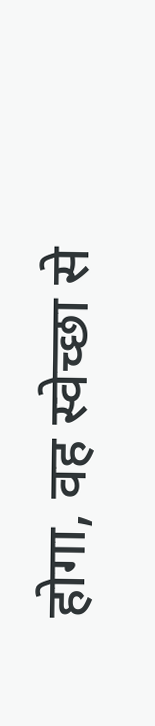होगा, वह स्वेच्छा से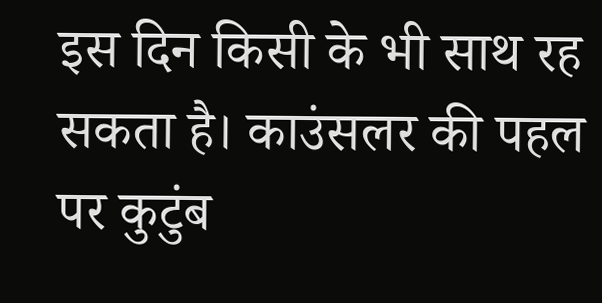इस दिन किसी के भी साथ रह सकता है। काउंसलर की पहल पर कुटुंब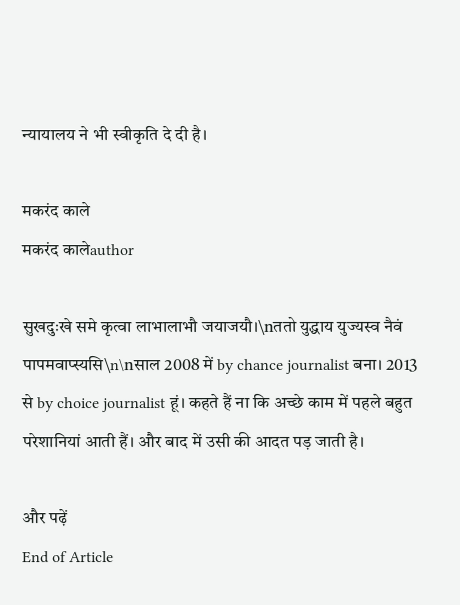न्यायालय ने भी स्वीकृति दे दी है।

मकरंद काले
मकरंद कालेauthor

सुखदुःखे समे कृत्वा लाभालाभौ जयाजयौ।\nततो युद्धाय युज्यस्व नैवं पापमवाप्स्यसि\n\nसाल 2008 में by chance journalist बना। 2013 से by choice journalist हूं। कहते हैं ना कि अच्छे काम में पहले बहुत परेशानियां आती हैं। और बाद में उसी की आदत पड़ जाती है।

और पढ़ें
End of Article